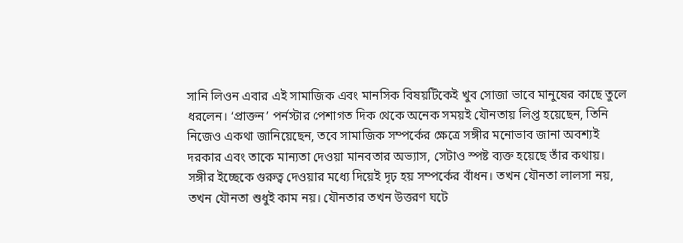সানি লিওন এবার এই সামাজিক এবং মানসিক বিষয়টিকেই খুব সোজা ভাবে মানুষের কাছে তুলে ধরলেন। ‘প্রাক্তন’ পর্নস্টার পেশাগত দিক থেকে অনেক সময়ই যৌনতায় লিপ্ত হয়েছেন, তিনি নিজেও একথা জানিয়েছেন, তবে সামাজিক সম্পর্কের ক্ষেত্রে সঙ্গীর মনোভাব জানা অবশ্যই দরকার এবং তাকে মান্যতা দেওয়া মানবতার অভ্যাস, সেটাও স্পষ্ট ব্যক্ত হয়েছে তাঁর কথায়।
সঙ্গীর ইচ্ছেকে গুরুত্ব দেওয়ার মধ্যে দিয়েই দৃঢ় হয় সম্পর্কের বাঁধন। তখন যৌনতা লালসা নয়, তখন যৌনতা শুধুই কাম নয়। যৌনতার তখন উত্তরণ ঘটে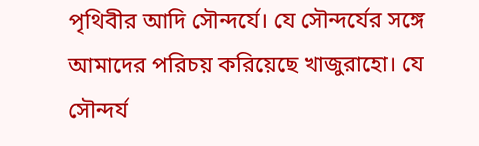পৃথিবীর আদি সৌন্দর্যে। যে সৌন্দর্যের সঙ্গে আমাদের পরিচয় করিয়েছে খাজুরাহো। যে সৌন্দর্য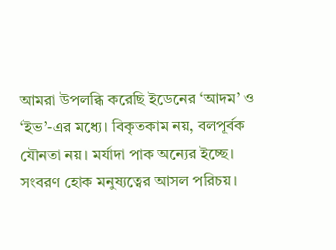আমরা উপলব্ধি করেছি ইডেনের ‘আদম’ ও ‘ইভ’-এর মধ্যে। বিকৃতকাম নয়, বলপূর্বক যৌনতা নয়। মর্যাদা পাক অন্যের ইচ্ছে। সংবরণ হোক মনুষ্যত্বের আসল পরিচয়।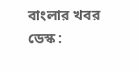বাংলার খবর ডেস্ক :